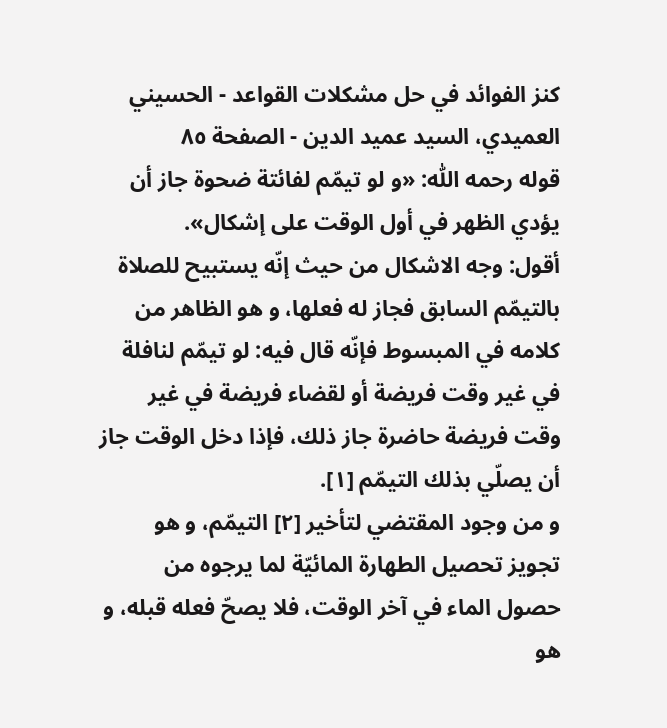كنز الفوائد في حل مشكلات القواعد - الحسيني العميدي، السيد عميد الدين - الصفحة ٨٥
قوله رحمه اللّٰه: «و لو تيمّم لفائتة ضحوة جاز أن يؤدي الظهر في أول الوقت على إشكال».
أقول: وجه الاشكال من حيث إنّه يستبيح للصلاة بالتيمّم السابق فجاز له فعلها، و هو الظاهر من كلامه في المبسوط فإنّه قال فيه: لو تيمّم لنافلة في غير وقت فريضة أو لقضاء فريضة في غير وقت فريضة حاضرة جاز ذلك، فإذا دخل الوقت جاز أن يصلّي بذلك التيمّم [١].
و من وجود المقتضي لتأخير [٢] التيمّم، و هو تجويز تحصيل الطهارة المائيّة لما يرجوه من حصول الماء في آخر الوقت، فلا يصحّ فعله قبله، و هو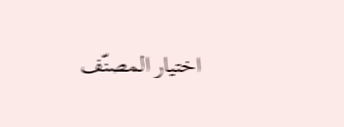اختيار المصنّف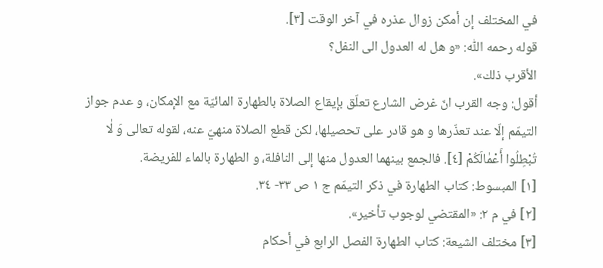في المختلف إن أمكن زوال عذره في آخر الوقت [٣].
قوله رحمه اللّٰه: «و هل له العدول الى النفل؟
الأقرب ذلك».
أقول: وجه القرب انّ غرض الشارع تعلّق بإيقاع الصلاة بالطهارة المائيّة مع الإمكان، و عدم جواز التيمّم إلّا عند تعذّرها و هو قادر على تحصيلها، لكن قطع الصلاة منهيّ عنه، لقوله تعالى وَ لٰا تُبْطِلُوا أَعْمٰالَكُمْ [٤]. فالجمع بينهما العدول منها إلى النافلة، و الطهارة بالماء للفريضة.
[١] المبسوط: كتاب الطهارة في ذكر التيمّم ج ١ ص ٣٣- ٣٤.
[٢] في م ٢: «المقتضي لوجوب تأخير».
[٣] مختلف الشيعة: كتاب الطهارة الفصل الرابع في أحكام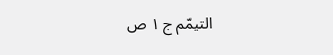التيمّم ج ١ ص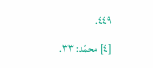٤٤٩.
[٤] محمّد: ٣٣.